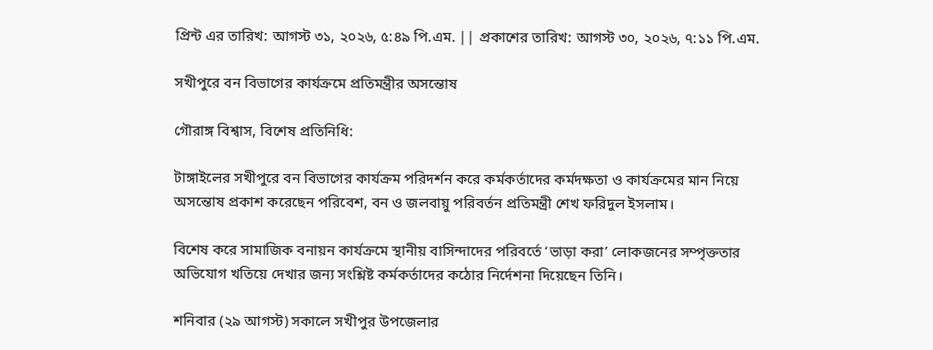প্রিন্ট এর তারিখ: আগস্ট ৩১, ২০২৬, ৫:৪৯ পি.এম. || প্রকাশের তারিখ: আগস্ট ৩০, ২০২৬, ৭:১১ পি.এম.

সখীপুরে বন বিভাগের কার্যক্রমে প্রতিমন্ত্রীর অসন্তোষ

গৌরাঙ্গ বিশ্বাস, বিশেষ প্রতিনিধি:

টাঙ্গাইলের সখীপুরে বন বিভাগের কার্যক্রম পরিদর্শন করে কর্মকর্তাদের কর্মদক্ষতা ও কার্যক্রমের মান নিয়ে অসন্তোষ প্রকাশ করেছেন পরিবেশ, বন ও জলবায়ু পরিবর্তন প্রতিমন্ত্রী শেখ ফরিদুল ইসলাম।

বিশেষ করে সামাজিক বনায়ন কার্যক্রমে স্থানীয় বাসিন্দাদের পরিবর্তে ‘ভাড়া করা’ লোকজনের সম্পৃক্ততার অভিযোগ খতিয়ে দেখার জন্য সংশ্লিষ্ট কর্মকর্তাদের কঠোর নির্দেশনা দিয়েছেন তিনি।

শনিবার (২৯ আগস্ট) সকালে সখীপুর উপজেলার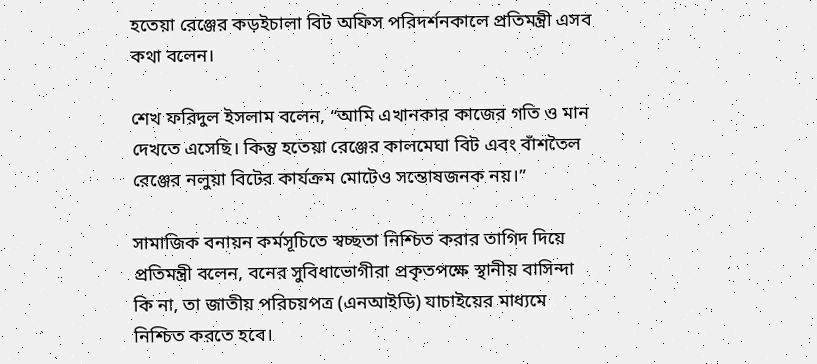হতেয়া রেঞ্জের কড়ইচালা বিট অফিস পরিদর্শনকালে প্রতিমন্ত্রী এসব কথা বলেন।

শেখ ফরিদুল ইসলাম বলেন, “আমি এখানকার কাজের গতি ও মান দেখতে এসেছি। কিন্তু হতেয়া রেঞ্জের কালমেঘা বিট এবং বাঁশতৈল রেঞ্জের নলুয়া বিটের কার্যক্রম মোটেও সন্তোষজনক নয়।”

সামাজিক বনায়ন কর্মসূচিতে স্বচ্ছতা নিশ্চিত করার তাগিদ দিয়ে প্রতিমন্ত্রী বলেন, বনের সুবিধাভোগীরা প্রকৃতপক্ষে স্থানীয় বাসিন্দা কি না, তা জাতীয় পরিচয়পত্র (এনআইডি) যাচাইয়ের মাধ্যমে নিশ্চিত করতে হবে।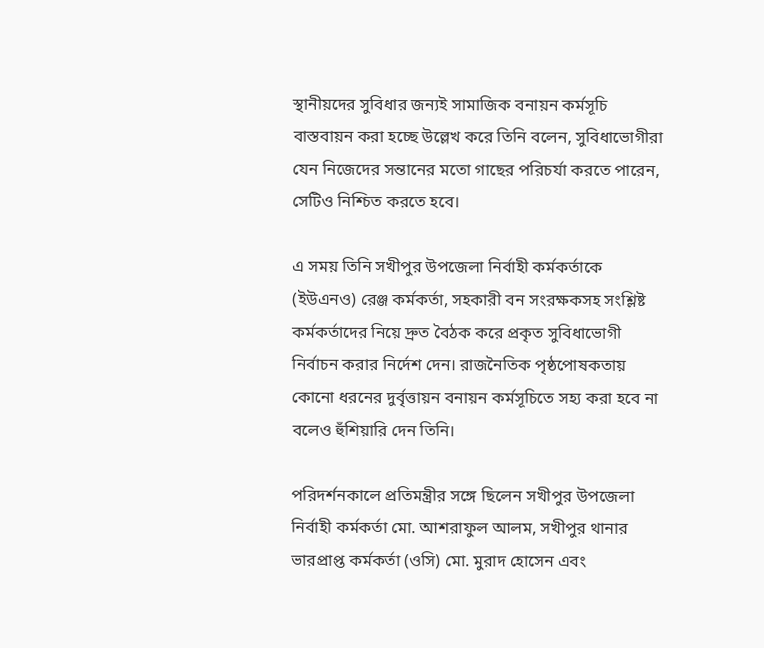স্থানীয়দের সুবিধার জন্যই সামাজিক বনায়ন কর্মসূচি বাস্তবায়ন করা হচ্ছে উল্লেখ করে তিনি বলেন, সুবিধাভোগীরা যেন নিজেদের সন্তানের মতো গাছের পরিচর্যা করতে পারেন, সেটিও নিশ্চিত করতে হবে।

এ সময় তিনি সখীপুর উপজেলা নির্বাহী কর্মকর্তাকে (ইউএনও) রেঞ্জ কর্মকর্তা, সহকারী বন সংরক্ষকসহ সংশ্লিষ্ট কর্মকর্তাদের নিয়ে দ্রুত বৈঠক করে প্রকৃত সুবিধাভোগী নির্বাচন করার নির্দেশ দেন। রাজনৈতিক পৃষ্ঠপোষকতায় কোনো ধরনের দুর্বৃত্তায়ন বনায়ন কর্মসূচিতে সহ্য করা হবে না বলেও হুঁশিয়ারি দেন তিনি।

পরিদর্শনকালে প্রতিমন্ত্রীর সঙ্গে ছিলেন সখীপুর উপজেলা নির্বাহী কর্মকর্তা মো. আশরাফুল আলম, সখীপুর থানার ভারপ্রাপ্ত কর্মকর্তা (ওসি) মো. মুরাদ হোসেন এবং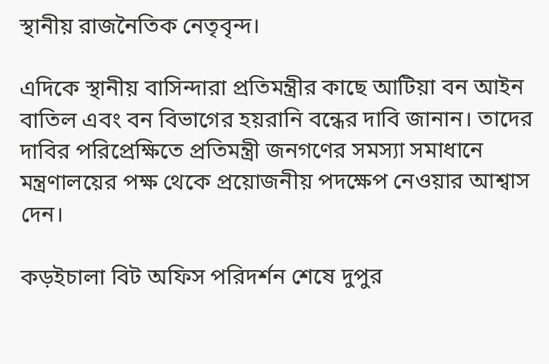স্থানীয় রাজনৈতিক নেতৃবৃন্দ।

এদিকে স্থানীয় বাসিন্দারা প্রতিমন্ত্রীর কাছে আটিয়া বন আইন বাতিল এবং বন বিভাগের হয়রানি বন্ধের দাবি জানান। তাদের দাবির পরিপ্রেক্ষিতে প্রতিমন্ত্রী জনগণের সমস্যা সমাধানে মন্ত্রণালয়ের পক্ষ থেকে প্রয়োজনীয় পদক্ষেপ নেওয়ার আশ্বাস দেন।

কড়ইচালা বিট অফিস পরিদর্শন শেষে দুপুর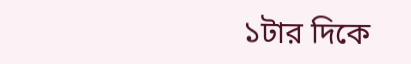১টার দিকে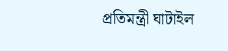প্রতিমন্ত্রী ঘাটাইল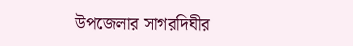উপজেলার সাগরদিঘীর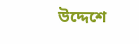উদ্দেশে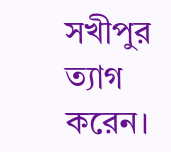সখীপুর ত্যাগ করেন।